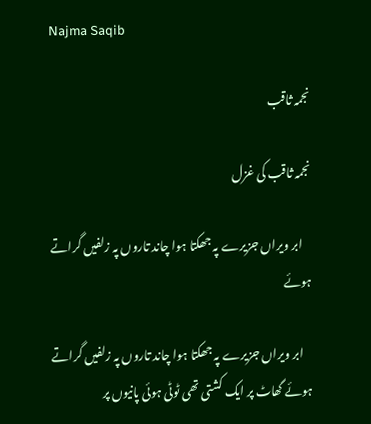Najma Saqib

نجمہ ثاقب

نجمہ ثاقب کی غزل

    ابر ویراں جزیرے پہ جھکتا ہوا چاند تاروں پہ زلفیں گراتے ہوئے

    ابر ویراں جزیرے پہ جھکتا ہوا چاند تاروں پہ زلفیں گراتے ہوئے گھاٹ پر ایک کشتی تھی ٹوٹی ہوئی پانیوں پر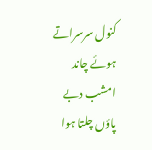کنول سرسراتے ہوئے چاند امشب دبے پاؤں چلتا ہوا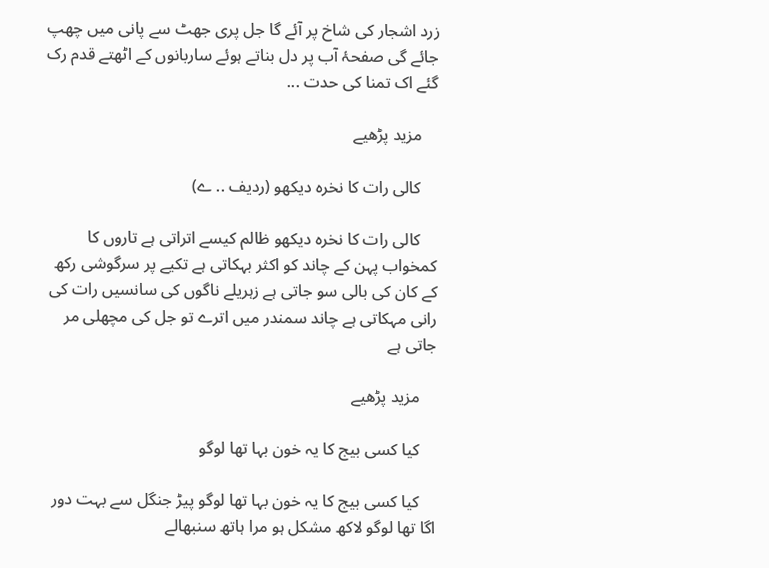زرد اشجار کی شاخ پر آئے گا جل پری جھٹ سے پانی میں چھپ جائے گی صفحۂ آب پر دل بناتے ہوئے ساربانوں کے اٹھتے قدم رک گئے اک تمنا کی حدت ...

    مزید پڑھیے

    کالی رات کا نخرہ دیکھو (ردیف .. ے)

    کالی رات کا نخرہ دیکھو ظالم کیسے اتراتی ہے تاروں کا کمخواب پہن کے چاند کو اکثر بہکاتی ہے تکیے پر سرگوشی رکھ کے کان کی بالی سو جاتی ہے زہریلے ناگوں کی سانسیں رات کی رانی مہکاتی ہے چاند سمندر میں اترے تو جل کی مچھلی مر جاتی ہے

    مزید پڑھیے

    کیا کسی بیج کا یہ خون بہا تھا لوگو

    کیا کسی بیج کا یہ خون بہا تھا لوگو پیڑ جنگل سے بہت دور اگا تھا لوگو لاکھ مشکل ہو مرا ہاتھ سنبھالے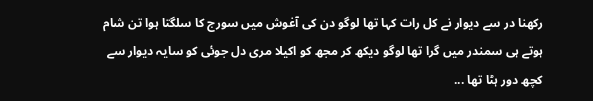رکھنا در سے دیوار نے کل رات کہا تھا لوگو دن کی آغوش میں سورج کا سلگتا ہوا تن شام ہوتے ہی سمندر میں گرا تھا لوگو دیکھ کر مجھ کو اکیلا مری دل جوئی کو سایہ دیوار سے کچھ دور ہٹا تھا ...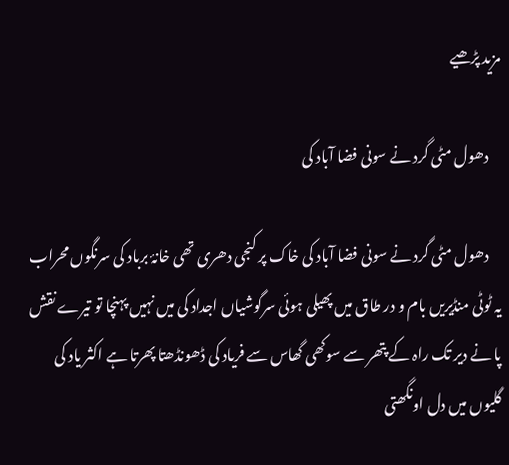مزید پڑھیے

    دھول مٹی گرد نے سونی فضا آباد کی

    دھول مٹی گرد نے سونی فضا آباد کی خاک پر کنجی دھری تھی خانۂ برباد کی سرنگوں محراب یہ ٹوٹی منڈیریں بام و در طاق میں پھیلی ہوئی سرگوشیاں اجداد کی میں نہیں پہنچا تو تیرے نقش پا نے دیر تک راہ کے پتھر سے سوکھی گھاس سے فریاد کی ڈھونڈھتا پھرتا ہے اکثر یاد کی گلیوں میں دل اونگھتی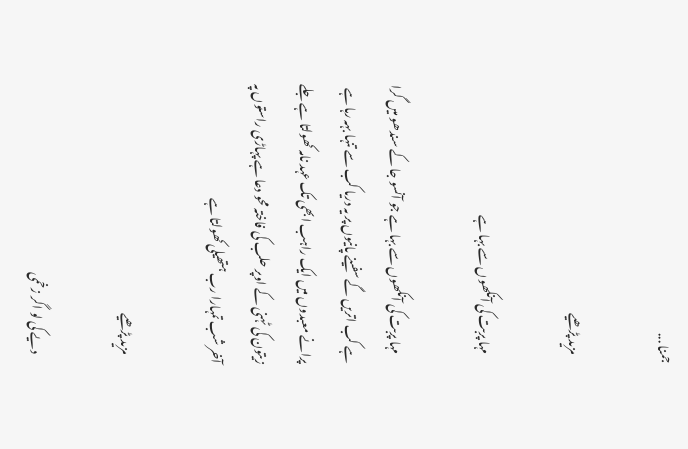جمنا ...

    مزید پڑھیے

    مہا پربت کی آنکھوں سے بہا ہے

    مہا پربت کی آنکھوں سے بہا ہے جو آنسو جا کے سندھو میں گرا ہے کب اتریں گے سفینے پانیوں پر یہ دریا کب سے تنہا بہہ رہا ہے پرانے معبدوں میں ایک راہب ابھی تک عہد نامہ کھولتا ہے جلے زیتون کی ٹہنی کے اوپر حلب کی فاختہ محو دعا ہے پہاڑی راستوں پہ آخر شب تمہارا رب ہتھیلی کھولتا ہے

    مزید پڑھیے

    دیے کی لو اگر زخمی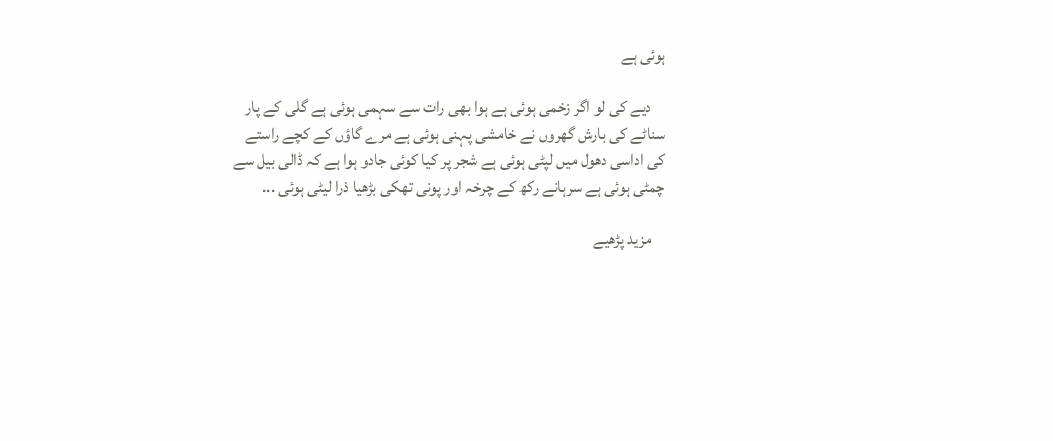ہوئی ہے

    دیے کی لو اگر زخمی ہوئی ہے ہوا بھی رات سے سہمی ہوئی ہے گلی کے پار سناٹے کی بارش گھروں نے خامشی پہنی ہوئی ہے مرے گاؤں کے کچے راستے کی اداسی دھول میں لپٹی ہوئی ہے شجر پر کیا کوئی جادو ہوا ہے کہ ڈالی بیل سے چمٹی ہوئی ہے سرہانے رکھ کے چرخہ اور پونی تھکی بڑھیا ذرا لیٹی ہوئی ...

    مزید پڑھیے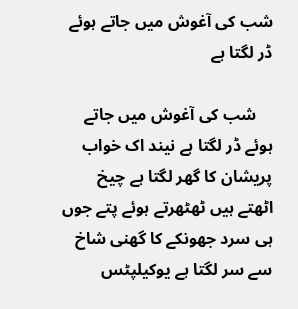شب کی آغوش میں جاتے ہوئے ڈر لگتا ہے

    شب کی آغوش میں جاتے ہوئے ڈر لگتا ہے نیند اک خواب پریشان کا گھر لگتا ہے چیخ اٹھتے ہیں ٹھٹھرتے ہوئے پتے جوں ہی سرد جھونکے کا گھنی شاخ سے سر لگتا ہے یوکیلپٹس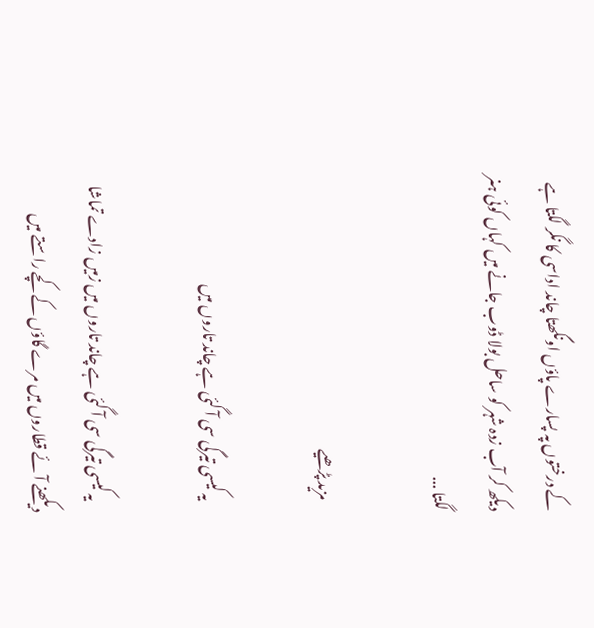کے درختوں پہ پسارے پاؤں اونگھتا چاند اداسی کا نگر لگتا ہے دیکھ کر آب زدہ شہر کو ساحل بولا ڈوب جانے میں کہاں کوئی ہنر لگتا ...

    مزید پڑھیے

    یہ کیسی تیرگی سی آ گئی ہے چاند تاروں میں

    یہ کیسی تیرگی سی آ گئی ہے چاند تاروں میں زمیں زادے تماشا دیکھنے آئے قطاروں میں مرے گاؤں کے کچے راستے میں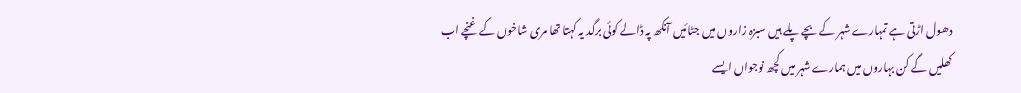دھول اڑتی ہے تمہارے شہر کے بچے پلے ہیں سبزہ زاروں میں جٹائیں آنکھ پہ ڈالے کوئی برگد یہ کہتا تھا مری شاخوں کے غنچے اب کھلیں گے کن بہاروں میں ہمارے شہر میں کچھ نوجواں ایسے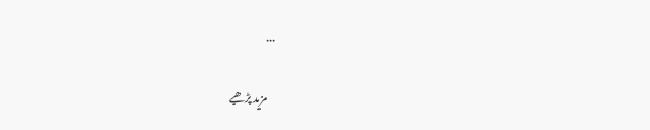...

    مزید پڑھیے